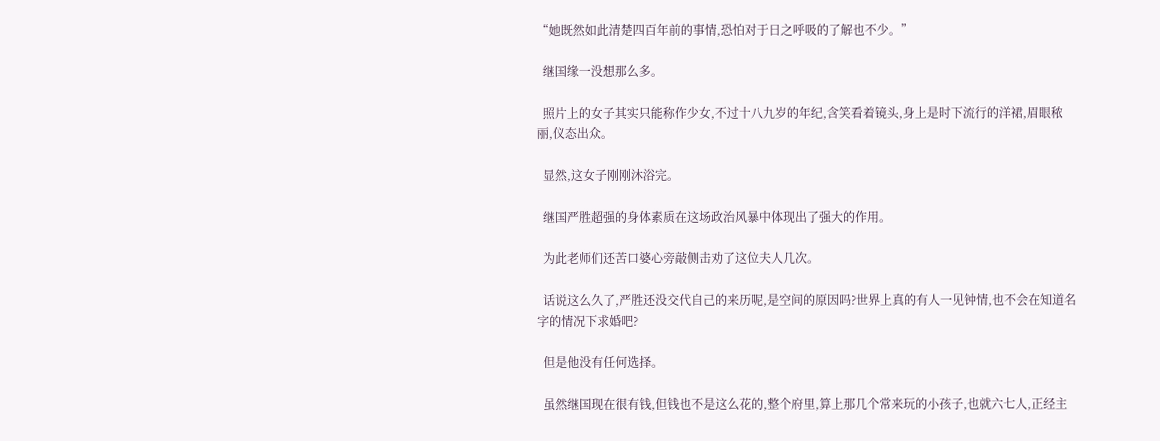“她既然如此清楚四百年前的事情,恐怕对于日之呼吸的了解也不少。”

  继国缘一没想那么多。

  照片上的女子其实只能称作少女,不过十八九岁的年纪,含笑看着镜头,身上是时下流行的洋裙,眉眼秾丽,仪态出众。

  显然,这女子刚刚沐浴完。

  继国严胜超强的身体素质在这场政治风暴中体现出了强大的作用。

  为此老师们还苦口婆心旁敲侧击劝了这位夫人几次。

  话说这么久了,严胜还没交代自己的来历呢,是空间的原因吗?世界上真的有人一见钟情,也不会在知道名字的情况下求婚吧?

  但是他没有任何选择。

  虽然继国现在很有钱,但钱也不是这么花的,整个府里,算上那几个常来玩的小孩子,也就六七人,正经主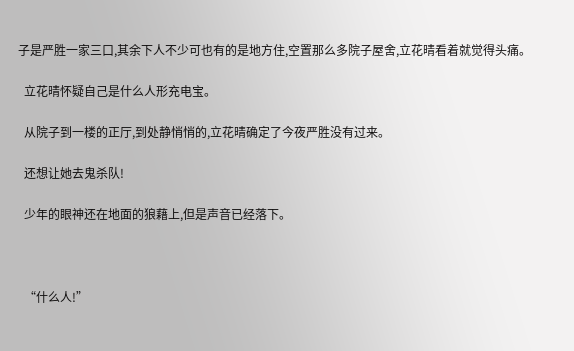子是严胜一家三口,其余下人不少可也有的是地方住,空置那么多院子屋舍,立花晴看着就觉得头痛。

  立花晴怀疑自己是什么人形充电宝。

  从院子到一楼的正厅,到处静悄悄的,立花晴确定了今夜严胜没有过来。

  还想让她去鬼杀队!

  少年的眼神还在地面的狼藉上,但是声音已经落下。



  “什么人!”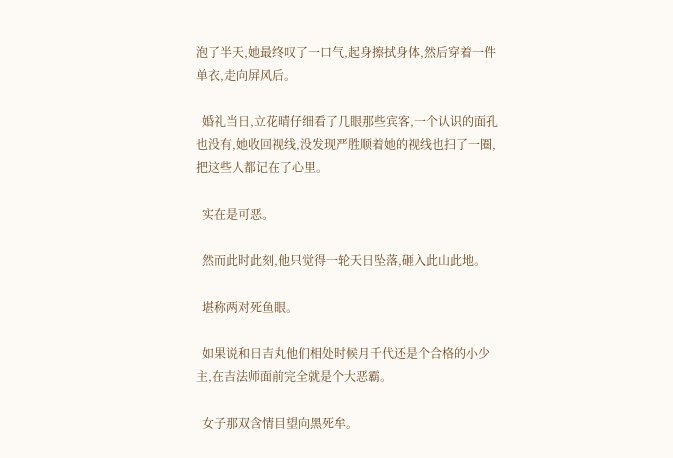泡了半天,她最终叹了一口气,起身擦拭身体,然后穿着一件单衣,走向屏风后。

  婚礼当日,立花晴仔细看了几眼那些宾客,一个认识的面孔也没有,她收回视线,没发现严胜顺着她的视线也扫了一圈,把这些人都记在了心里。

  实在是可恶。

  然而此时此刻,他只觉得一轮天日坠落,砸入此山此地。

  堪称两对死鱼眼。

  如果说和日吉丸他们相处时候月千代还是个合格的小少主,在吉法师面前完全就是个大恶霸。

  女子那双含情目望向黑死牟。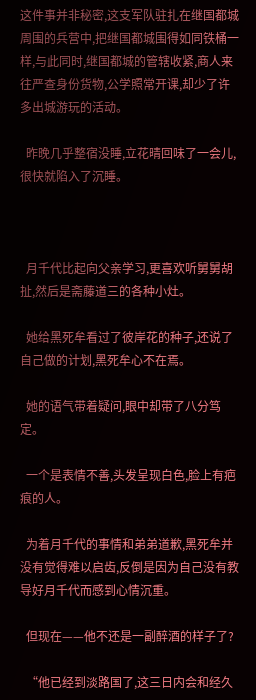这件事并非秘密,这支军队驻扎在继国都城周围的兵营中,把继国都城围得如同铁桶一样,与此同时,继国都城的管辖收紧,商人来往严查身份货物,公学照常开课,却少了许多出城游玩的活动。

  昨晚几乎整宿没睡,立花晴回味了一会儿,很快就陷入了沉睡。



  月千代比起向父亲学习,更喜欢听舅舅胡扯,然后是斋藤道三的各种小灶。

  她给黑死牟看过了彼岸花的种子,还说了自己做的计划,黑死牟心不在焉。

  她的语气带着疑问,眼中却带了八分笃定。

  一个是表情不善,头发呈现白色,脸上有疤痕的人。

  为着月千代的事情和弟弟道歉,黑死牟并没有觉得难以启齿,反倒是因为自己没有教导好月千代而感到心情沉重。

  但现在——他不还是一副醉酒的样子了?

  “他已经到淡路国了,这三日内会和经久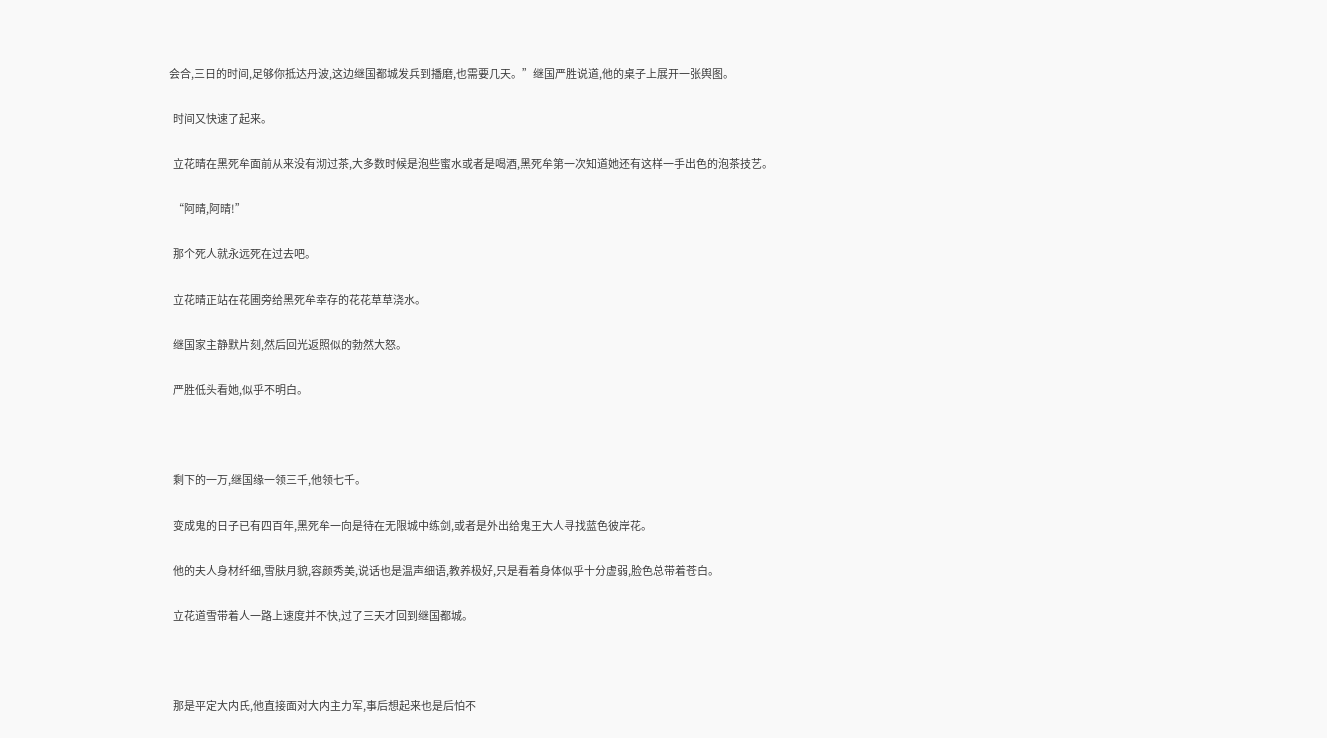会合,三日的时间,足够你抵达丹波,这边继国都城发兵到播磨,也需要几天。”继国严胜说道,他的桌子上展开一张舆图。

  时间又快速了起来。

  立花晴在黑死牟面前从来没有沏过茶,大多数时候是泡些蜜水或者是喝酒,黑死牟第一次知道她还有这样一手出色的泡茶技艺。

  “阿晴,阿晴!”

  那个死人就永远死在过去吧。

  立花晴正站在花圃旁给黑死牟幸存的花花草草浇水。

  继国家主静默片刻,然后回光返照似的勃然大怒。

  严胜低头看她,似乎不明白。



  剩下的一万,继国缘一领三千,他领七千。

  变成鬼的日子已有四百年,黑死牟一向是待在无限城中练剑,或者是外出给鬼王大人寻找蓝色彼岸花。

  他的夫人身材纤细,雪肤月貌,容颜秀美,说话也是温声细语,教养极好,只是看着身体似乎十分虚弱,脸色总带着苍白。

  立花道雪带着人一路上速度并不快,过了三天才回到继国都城。



  那是平定大内氏,他直接面对大内主力军,事后想起来也是后怕不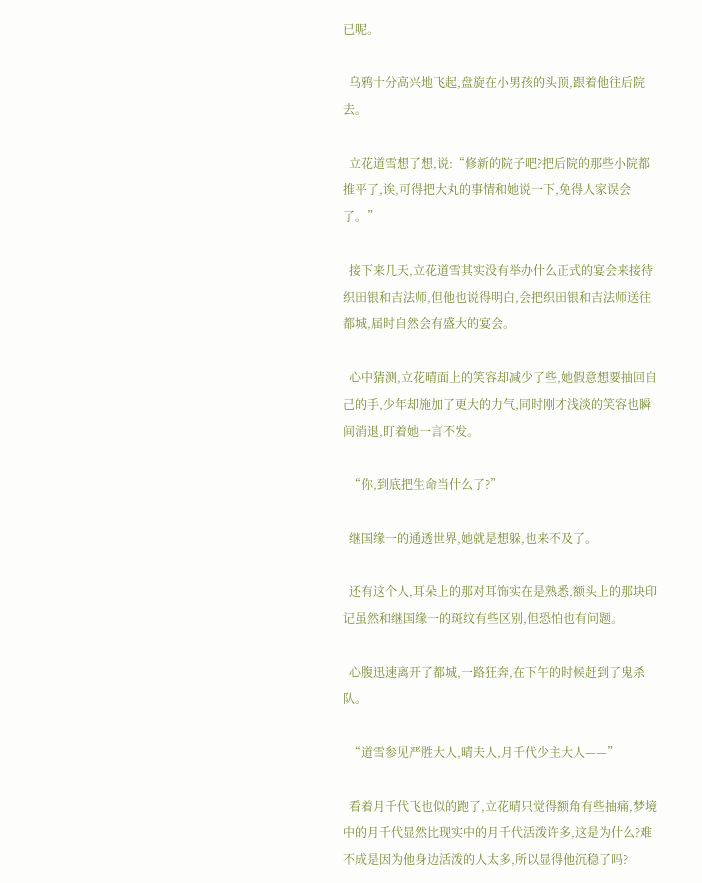已呢。

  乌鸦十分高兴地飞起,盘旋在小男孩的头顶,跟着他往后院去。

  立花道雪想了想,说:“修新的院子吧?把后院的那些小院都推平了,诶,可得把大丸的事情和她说一下,免得人家误会了。”

  接下来几天,立花道雪其实没有举办什么正式的宴会来接待织田银和吉法师,但他也说得明白,会把织田银和吉法师送往都城,届时自然会有盛大的宴会。

  心中猜测,立花晴面上的笑容却减少了些,她假意想要抽回自己的手,少年却施加了更大的力气,同时刚才浅淡的笑容也瞬间消退,盯着她一言不发。

  “你,到底把生命当什么了?”

  继国缘一的通透世界,她就是想躲,也来不及了。

  还有这个人,耳朵上的那对耳饰实在是熟悉,额头上的那块印记虽然和继国缘一的斑纹有些区别,但恐怕也有问题。

  心腹迅速离开了都城,一路狂奔,在下午的时候赶到了鬼杀队。

  “道雪参见严胜大人,晴夫人,月千代少主大人——”

  看着月千代飞也似的跑了,立花晴只觉得额角有些抽痛,梦境中的月千代显然比现实中的月千代活泼许多,这是为什么?难不成是因为他身边活泼的人太多,所以显得他沉稳了吗?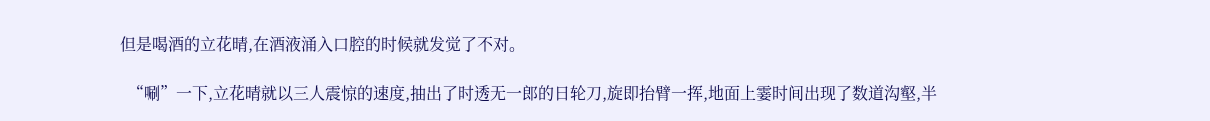但是喝酒的立花晴,在酒液涌入口腔的时候就发觉了不对。

  “唰”一下,立花晴就以三人震惊的速度,抽出了时透无一郎的日轮刀,旋即抬臂一挥,地面上霎时间出现了数道沟壑,半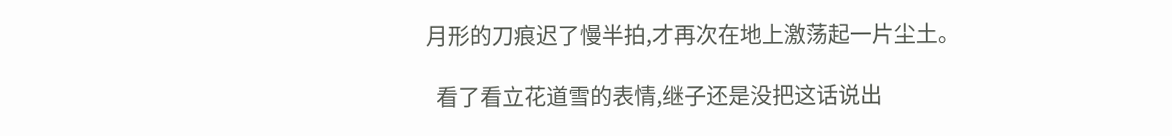月形的刀痕迟了慢半拍,才再次在地上激荡起一片尘土。

  看了看立花道雪的表情,继子还是没把这话说出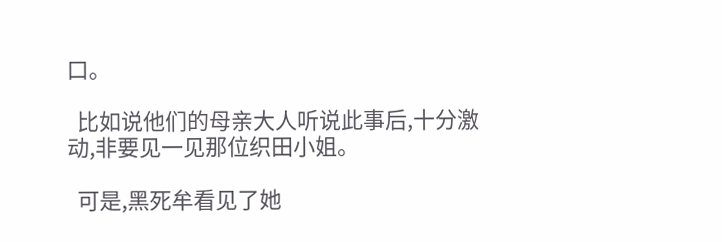口。

  比如说他们的母亲大人听说此事后,十分激动,非要见一见那位织田小姐。

  可是,黑死牟看见了她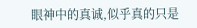眼神中的真诚,似乎真的只是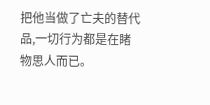把他当做了亡夫的替代品,一切行为都是在睹物思人而已。